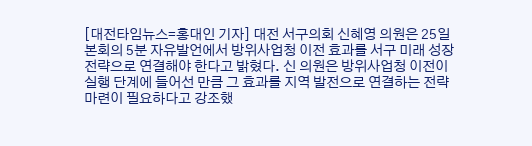[대전타임뉴스=홍대인 기자] 대전 서구의회 신혜영 의원은 25일 본회의 5분 자유발언에서 방위사업청 이전 효과를 서구 미래 성장 전략으로 연결해야 한다고 밝혔다. 신 의원은 방위사업청 이전이 실행 단계에 들어선 만큼 그 효과를 지역 발전으로 연결하는 전략 마련이 필요하다고 강조했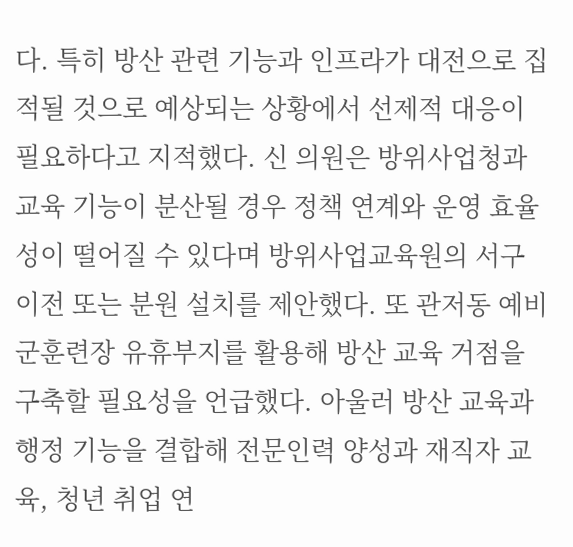다. 특히 방산 관련 기능과 인프라가 대전으로 집적될 것으로 예상되는 상황에서 선제적 대응이 필요하다고 지적했다. 신 의원은 방위사업청과 교육 기능이 분산될 경우 정책 연계와 운영 효율성이 떨어질 수 있다며 방위사업교육원의 서구 이전 또는 분원 설치를 제안했다. 또 관저동 예비군훈련장 유휴부지를 활용해 방산 교육 거점을 구축할 필요성을 언급했다. 아울러 방산 교육과 행정 기능을 결합해 전문인력 양성과 재직자 교육, 청년 취업 연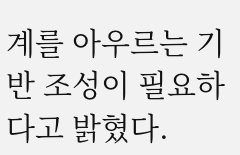계를 아우르는 기반 조성이 필요하다고 밝혔다.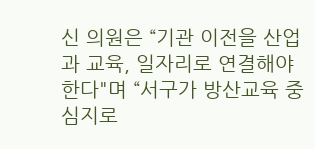신 의원은 “기관 이전을 산업과 교육, 일자리로 연결해야 한다"며 “서구가 방산교육 중심지로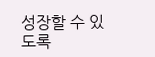성장할 수 있도록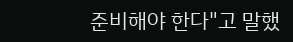준비해야 한다"고 말했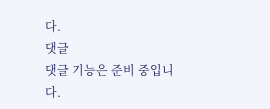다.
댓글
댓글 기능은 준비 중입니다.